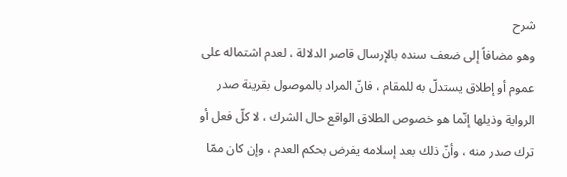شرح
وهو مضافاً إلى ضعف سنده بالإرسال قاصر الدلالة ، لعدم اشتماله على عموم أو إطلاق يستدلّ به للمقام ، فانّ المراد بالموصول بقرينة صدر الرواية وذيلها إنّما هو خصوص الطلاق الواقع حال الشرك ، لا كلّ فعل أو ترك صدر منه ، وأنّ ذلك بعد إسلامه يفرض بحكم العدم ، وإن كان ممّا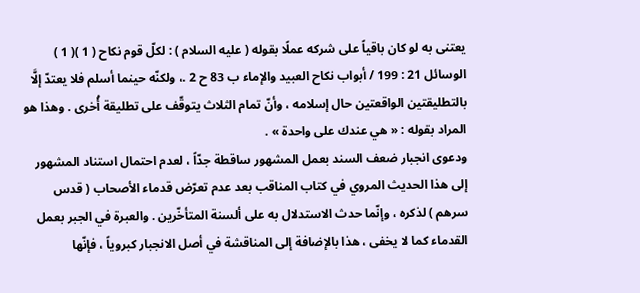يعتنى به لو كان باقياً على شركه عملًا بقوله ( عليه السلام ) : لكلّ قوم نكاح ( 1 )( 1 ) الوسائل 21 : 199 / أبواب نكاح العبيد والإماء ب 83 ح 2 .، ولكنّه حينما أسلم فلا يعتدّ إلَّا بالتطليقتين الواقعتين حال إسلامه ، وأنّ تمام الثلاث يتوقّف على تطليقة أُخرى . وهذا هو المراد بقوله : « هي عندك على واحدة » .
ودعوى انجبار ضعف السند بعمل المشهور ساقطة جدّاً ، لعدم احتمال استناد المشهور إلى هذا الحديث المروي في كتاب المناقب بعد عدم تعرّض قدماء الأصحاب ( قدس سرهم ) لذكره ، وإنّما حدث الاستدلال به على ألسنة المتأخّرين . والعبرة في الجبر بعمل القدماء كما لا يخفى ، هذا بالإضافة إلى المناقشة في أصل الانجبار كبروياً ، فإنّها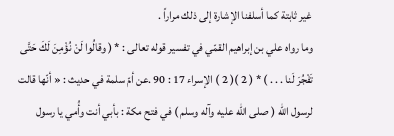غير ثابتة كما أسلفنا الإشارة إلى ذلك مراراً .
وما رواه علي بن إبراهيم القمّي في تفسير قوله تعالى : * ( وقالُوا لَنْ نُؤْمِنَ لَكَ حَتَّى تَفْجُرَ لَنا . . . ) * ( 2 )( 2 ) الإسراء 17 : 90 .عن أمّ سلمة في حديث : « أنّها قالت لرسول الله ( صلى الله عليه وآله وسلم ) في فتح مكة : بأبي أنت وأُمي يا رسول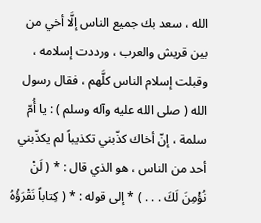الله ، سعد بك جميع الناس إلَّا أخي من بين قريش والعرب ، ورددت إسلامه ، وقبلت إسلام الناس كلَّهم ، فقال رسول الله ( صلى الله عليه وآله وسلم ) : يا أُمّ سلمة ، إنّ أخاك كذّبني تكذيباً لم يكذّبني أحد من الناس ، هو الذي قال : * ( لَنْ نُؤْمِنَ لَكَ . . . ) * إلى قوله : * ( كِتاباً نَقْرَؤُهُ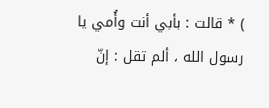) * قالت : بأبي أنت وأُمي يا رسول الله ، ألم تقل : إنّ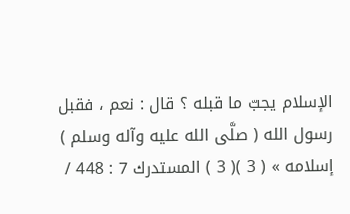الإسلام يجبّ ما قبله ؟ قال : نعم ، فقبل رسول الله ( صلَّى الله عليه وآله وسلم ) إسلامه » ( 3 )( 3 ) المستدرك 7 : 448 /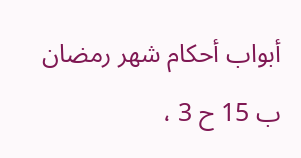أبواب أحكام شهر رمضان ب 15 ح 3 ،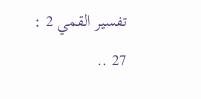تفسير القمي 2 : 27 ..